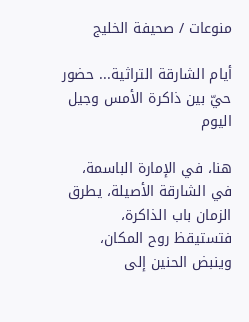منوعات / صحيفة الخليج

أيام الشارقة التراثية... حضور حيّ بين ذاكرة الأمس وجيل اليوم

هنا، في الإمارة الباسمة، في الشارقة الأصيلة، يطرق الزمان باب الذاكرة، فتستيقظ روح المكان، وينبض الحنين إلى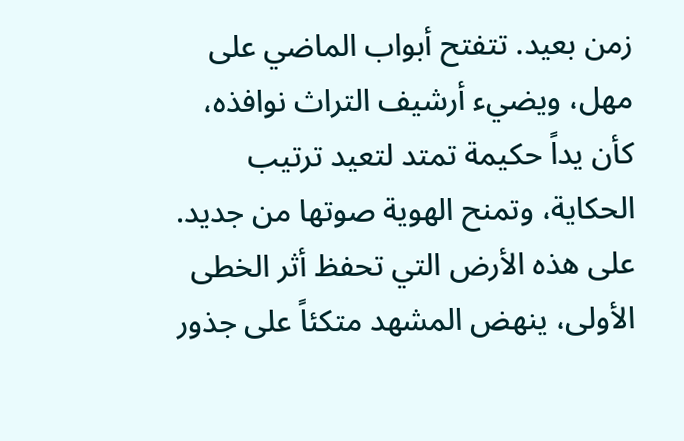زمن بعيد. تتفتح أبواب الماضي على مهل، ويضيء أرشيف التراث نوافذه، كأن يداً حكيمة تمتد لتعيد ترتيب الحكاية، وتمنح الهوية صوتها من جديد.
على هذه الأرض التي تحفظ أثر الخطى الأولى، ينهض المشهد متكئاً على جذور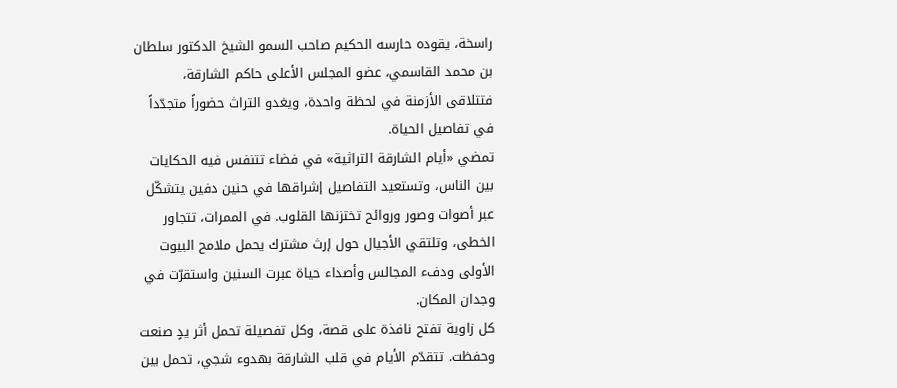راسخة، يقوده حارسه الحكيم صاحب السمو الشيخ الدكتور سلطان بن محمد القاسمي، عضو المجلس الأعلى حاكم الشارقة، فتتلاقى الأزمنة في لحظة واحدة، ويغدو التراث حضوراً متجدّداً في تفاصيل الحياة.
تمضي «أيام الشارقة التراثية» في فضاء تتنفس فيه الحكايات بين الناس، وتستعيد التفاصيل إشراقها في حنين دفين يتشكّل عبر أصوات وصور وروائح تختزنها القلوب. في الممرات، تتجاور الخطى، وتلتقي الأجيال حول إرث مشترك يحمل ملامح البيوت الأولى ودفء المجالس وأصداء حياة عبرت السنين واستقرّت في وجدان المكان.
كل زاوية تفتح نافذة على قصة، وكل تفصيلة تحمل أثر يدٍ صنعت وحفظت. تتقدّم الأيام في قلب الشارقة بهدوء شجي، تحمل بين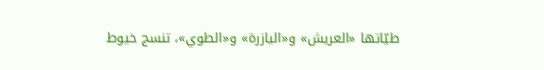طيّاتها «العريش» و«اليازرة» و«الطوي»، تنسج خيوط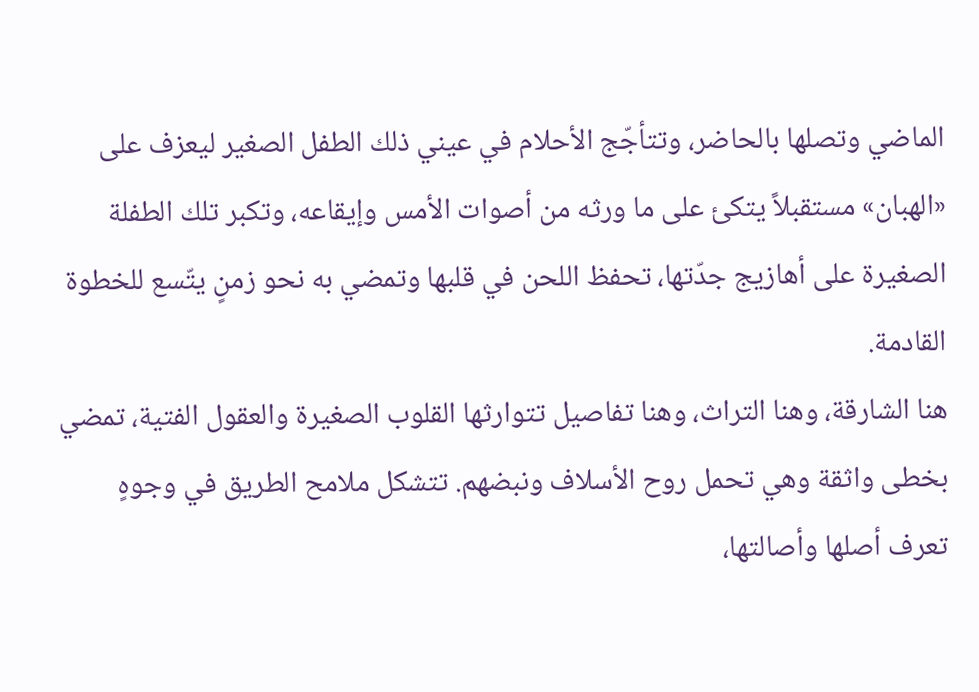الماضي وتصلها بالحاضر، وتتأجّج الأحلام في عيني ذلك الطفل الصغير ليعزف على «الهبان» مستقبلاً يتكئ على ما ورثه من أصوات الأمس وإيقاعه، وتكبر تلك الطفلة الصغيرة على أهازيج جدّتها، تحفظ اللحن في قلبها وتمضي به نحو زمنٍ يتّسع للخطوة القادمة.
هنا الشارقة، وهنا التراث، وهنا تفاصيل تتوارثها القلوب الصغيرة والعقول الفتية، تمضي بخطى واثقة وهي تحمل روح الأسلاف ونبضهم. تتشكل ملامح الطريق في وجوهٍ تعرف أصلها وأصالتها،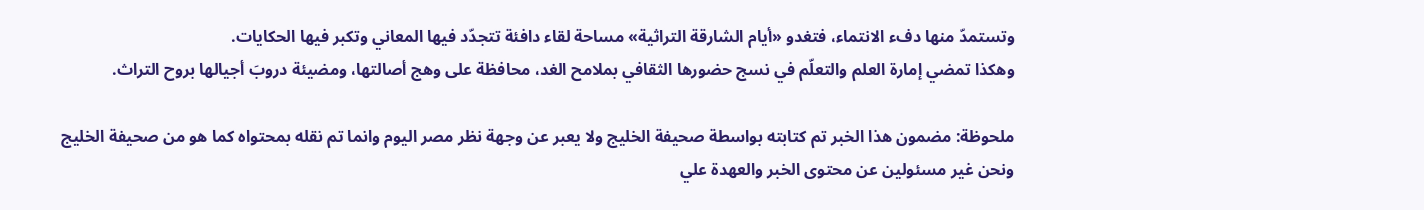وتستمدّ منها دفء الانتماء، فتغدو «أيام الشارقة التراثية» مساحة لقاء دافئة تتجدّد فيها المعاني وتكبر فيها الحكايات.
وهكذا تمضي إمارة العلم والتعلّم في نسج حضورها الثقافي بملامح الغد، محافظة على وهج أصالتها، ومضيئة دروبَ أجيالها بروح التراث.

ملحوظة: مضمون هذا الخبر تم كتابته بواسطة صحيفة الخليج ولا يعبر عن وجهة نظر مصر اليوم وانما تم نقله بمحتواه كما هو من صحيفة الخليج ونحن غير مسئولين عن محتوى الخبر والعهدة علي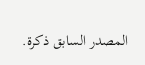المصدر السابق ذكرة.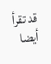قد تقرأ أيضا